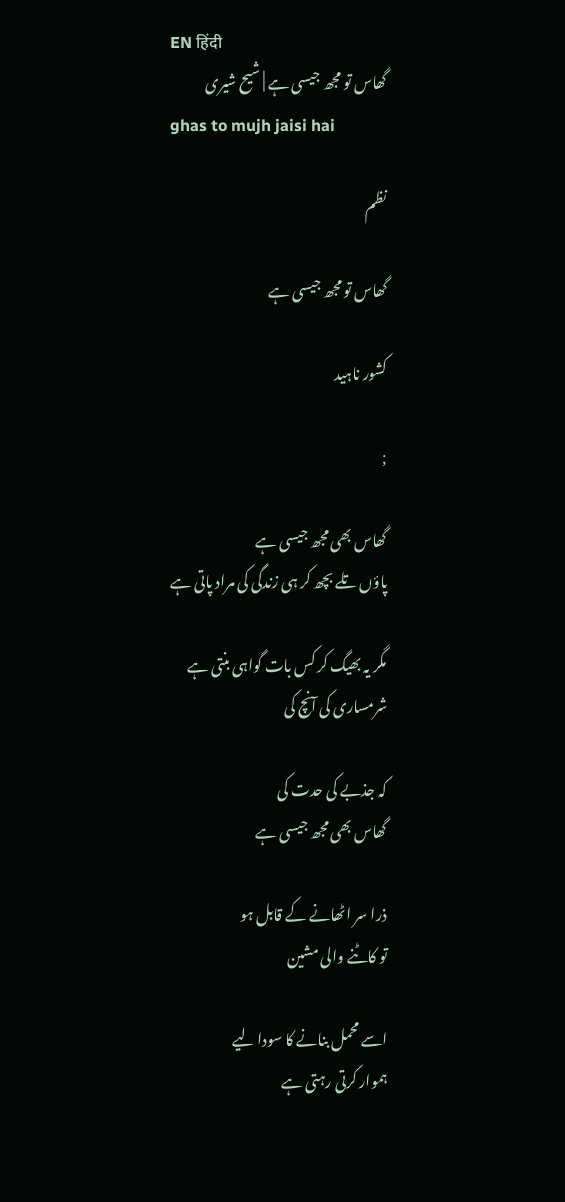EN हिंदी
گھاس تو مجھ جیسی ہے | شیح شیری
ghas to mujh jaisi hai

نظم

گھاس تو مجھ جیسی ہے

کشور ناہید

;

گھاس بھی مجھ جیسی ہے
پاؤں تلے بچھ کر ہی زندگی کی مراد پاتی ہے

مگر یہ بھیگ کر کس بات گواہی بنتی ہے
شرمساری کی آنچ کی

کہ جذبے کی حدت کی
گھاس بھی مجھ جیسی ہے

ذرا سر اٹھانے کے قابل ہو
تو کاٹنے والی مشین

اسے محمل بنانے کا سودا لیے
ہموار کرتی رہتی ہے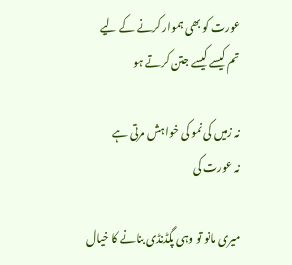عورت کو بھی ہموار کرنے کے لیے
تم کیسے کیسے جتن کرتے ہو

نہ زمیں کی نمو کی خواہش مرتی ہے
نہ عورت کی

میری مانو تو وہی پگڈنڈی بنانے کا خیال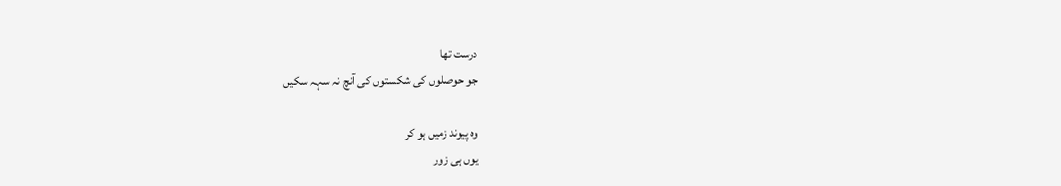درست تھا
جو حوصلوں کی شکستوں کی آنچ نہ سہہ سکیں

وہ پیوند زمیں ہو کر
یوں ہی زور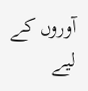آوروں کے لیے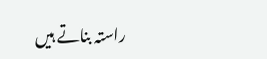راستہ بناتے ہیں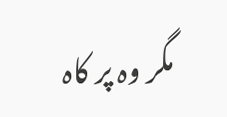مگر وہ پر کاہ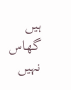ہیں
گھاس نہیں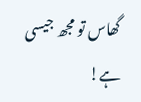گھاس تو مجھ جیسی ہے!